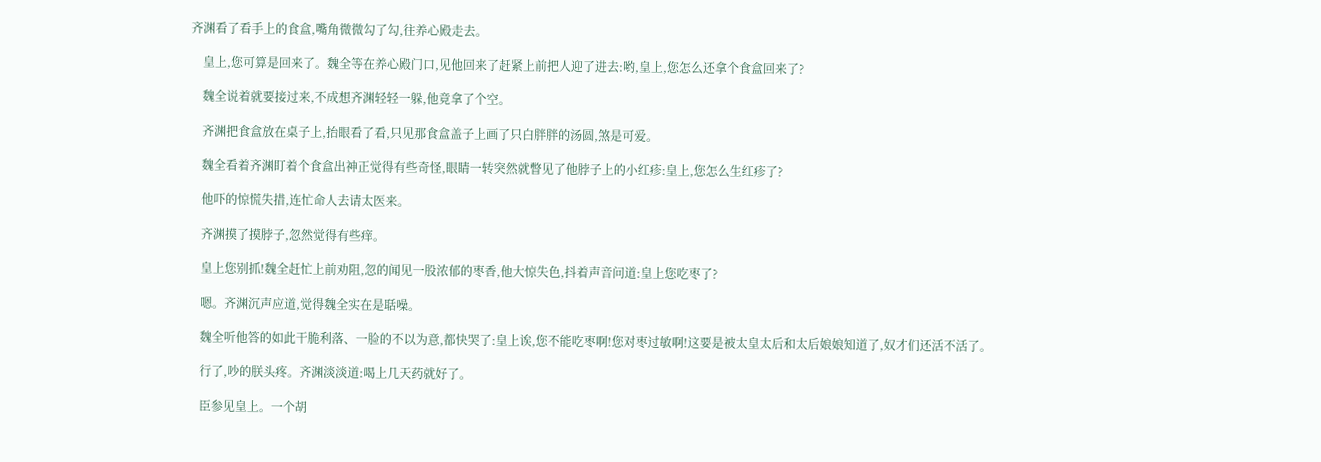齐渊看了看手上的食盒,嘴角微微勾了勾,往养心殿走去。

    皇上,您可算是回来了。魏全等在养心殿门口,见他回来了赶紧上前把人迎了进去:哟,皇上,您怎么还拿个食盒回来了?

    魏全说着就要接过来,不成想齐渊轻轻一躲,他竟拿了个空。

    齐渊把食盒放在桌子上,抬眼看了看,只见那食盒盖子上画了只白胖胖的汤圆,煞是可爱。

    魏全看着齐渊盯着个食盒出神正觉得有些奇怪,眼睛一转突然就瞥见了他脖子上的小红疹:皇上,您怎么生红疹了?

    他吓的惊慌失措,连忙命人去请太医来。

    齐渊摸了摸脖子,忽然觉得有些痒。

    皇上您别抓!魏全赶忙上前劝阻,忽的闻见一股浓郁的枣香,他大惊失色,抖着声音问道:皇上您吃枣了?

    嗯。齐渊沉声应道,觉得魏全实在是聒噪。

    魏全听他答的如此干脆利落、一脸的不以为意,都快哭了:皇上诶,您不能吃枣啊!您对枣过敏啊!这要是被太皇太后和太后娘娘知道了,奴才们还活不活了。

    行了,吵的朕头疼。齐渊淡淡道:喝上几天药就好了。

    臣参见皇上。一个胡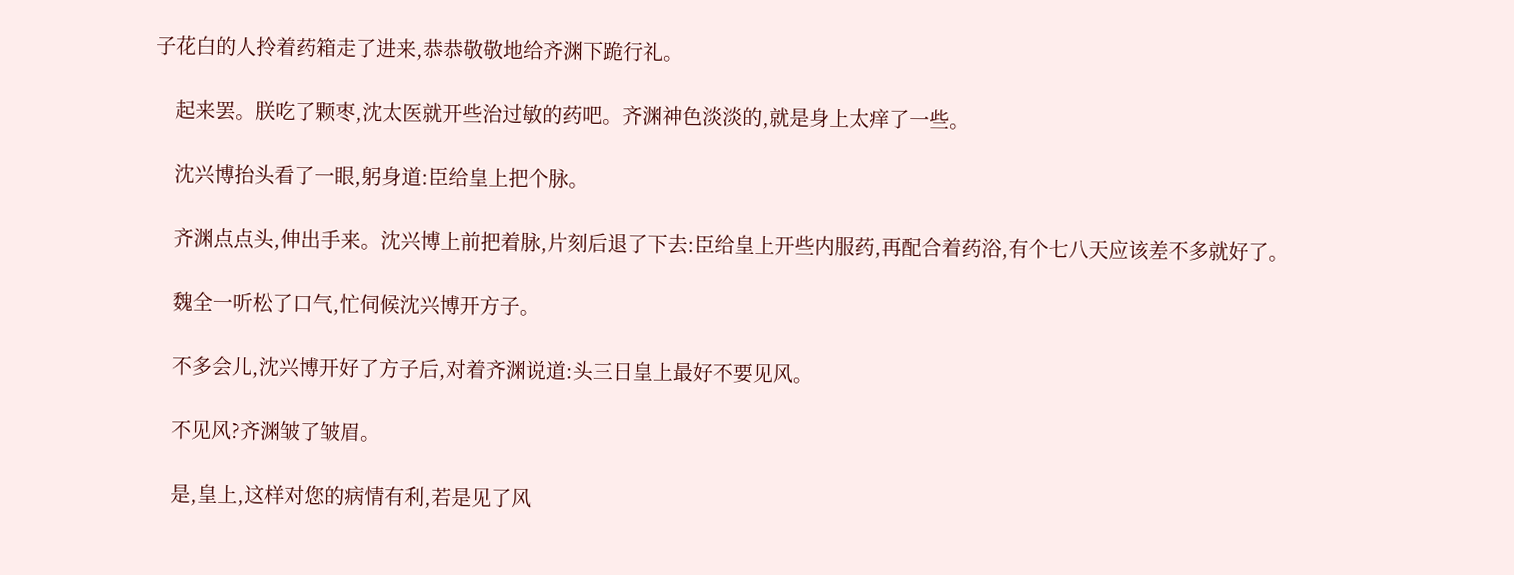子花白的人拎着药箱走了进来,恭恭敬敬地给齐渊下跪行礼。

    起来罢。朕吃了颗枣,沈太医就开些治过敏的药吧。齐渊神色淡淡的,就是身上太痒了一些。

    沈兴博抬头看了一眼,躬身道:臣给皇上把个脉。

    齐渊点点头,伸出手来。沈兴博上前把着脉,片刻后退了下去:臣给皇上开些内服药,再配合着药浴,有个七八天应该差不多就好了。

    魏全一听松了口气,忙伺候沈兴博开方子。

    不多会儿,沈兴博开好了方子后,对着齐渊说道:头三日皇上最好不要见风。

    不见风?齐渊皱了皱眉。

    是,皇上,这样对您的病情有利,若是见了风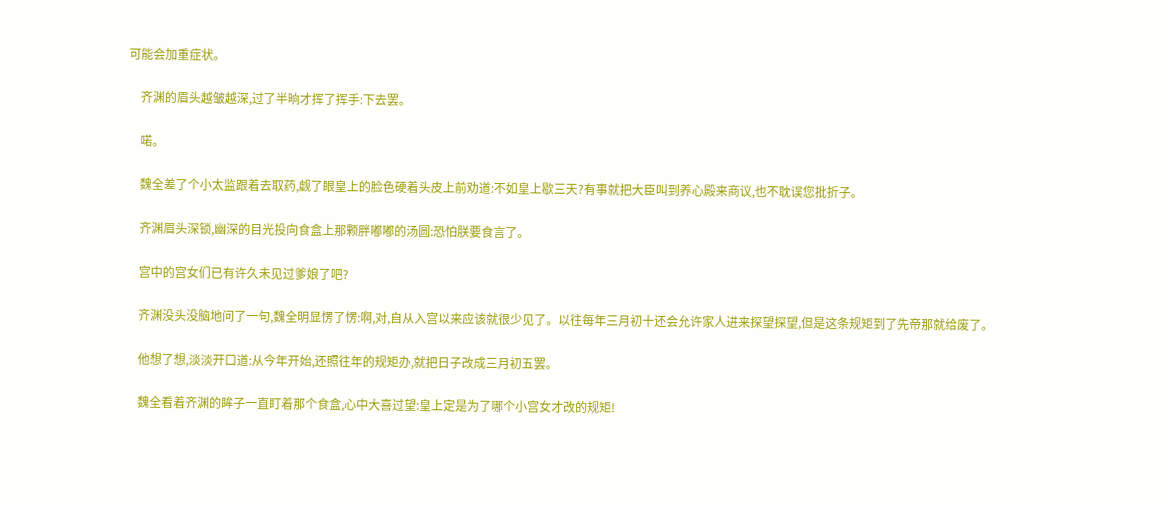可能会加重症状。

    齐渊的眉头越皱越深,过了半晌才挥了挥手:下去罢。

    喏。

    魏全差了个小太监跟着去取药,觑了眼皇上的脸色硬着头皮上前劝道:不如皇上歇三天?有事就把大臣叫到养心殿来商议,也不耽误您批折子。

    齐渊眉头深锁,幽深的目光投向食盒上那颗胖嘟嘟的汤圆:恐怕朕要食言了。

    宫中的宫女们已有许久未见过爹娘了吧?

    齐渊没头没脑地问了一句,魏全明显愣了愣:啊,对,自从入宫以来应该就很少见了。以往每年三月初十还会允许家人进来探望探望,但是这条规矩到了先帝那就给废了。

    他想了想,淡淡开口道:从今年开始,还照往年的规矩办,就把日子改成三月初五罢。

    魏全看着齐渊的眸子一直盯着那个食盒,心中大喜过望:皇上定是为了哪个小宫女才改的规矩!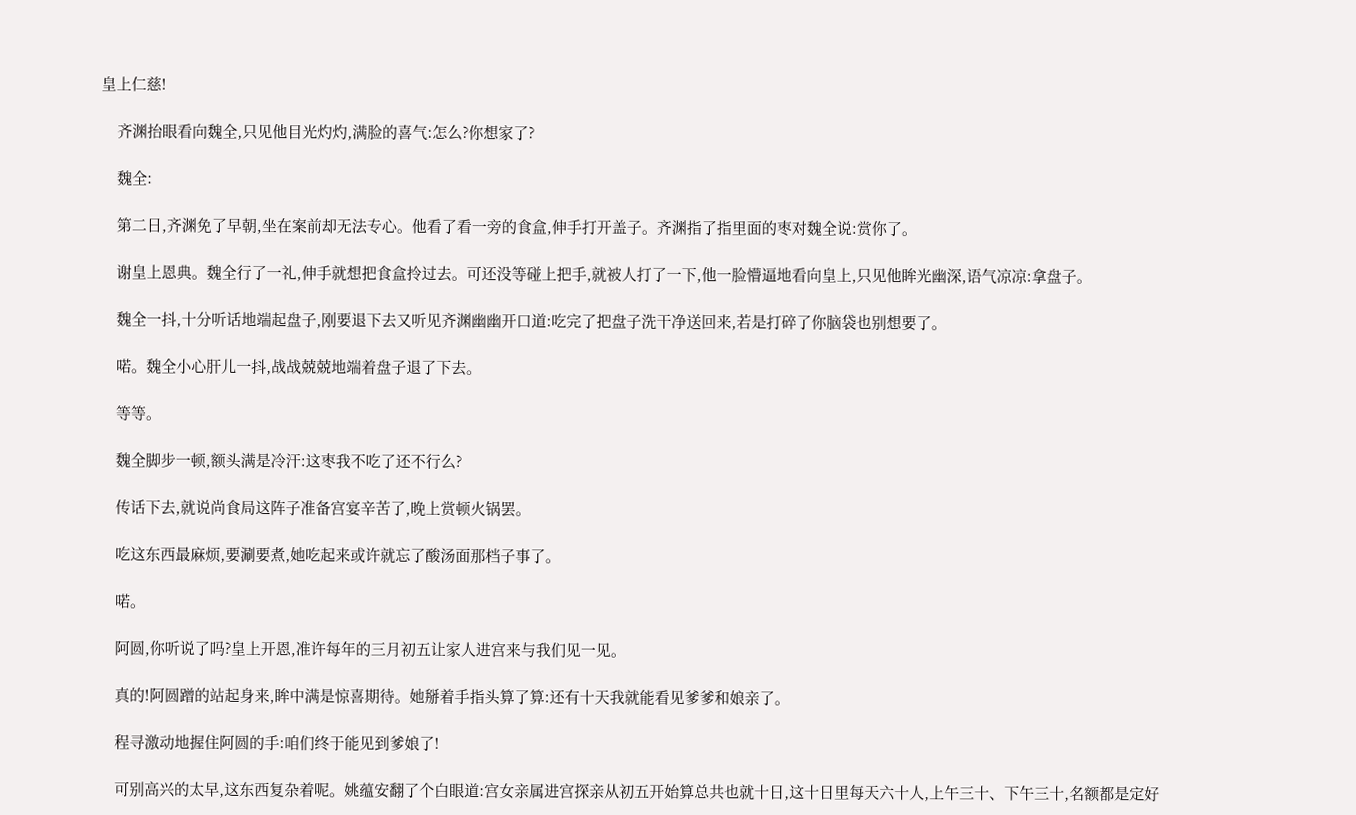皇上仁慈!

    齐渊抬眼看向魏全,只见他目光灼灼,满脸的喜气:怎么?你想家了?

    魏全:

    第二日,齐渊免了早朝,坐在案前却无法专心。他看了看一旁的食盒,伸手打开盖子。齐渊指了指里面的枣对魏全说:赏你了。

    谢皇上恩典。魏全行了一礼,伸手就想把食盒拎过去。可还没等碰上把手,就被人打了一下,他一脸懵逼地看向皇上,只见他眸光幽深,语气凉凉:拿盘子。

    魏全一抖,十分听话地端起盘子,刚要退下去又听见齐渊幽幽开口道:吃完了把盘子洗干净送回来,若是打碎了你脑袋也别想要了。

    喏。魏全小心肝儿一抖,战战兢兢地端着盘子退了下去。

    等等。

    魏全脚步一顿,额头满是冷汗:这枣我不吃了还不行么?

    传话下去,就说尚食局这阵子准备宫宴辛苦了,晚上赏顿火锅罢。

    吃这东西最麻烦,要涮要煮,她吃起来或许就忘了酸汤面那档子事了。

    喏。

    阿圆,你听说了吗?皇上开恩,准许每年的三月初五让家人进宫来与我们见一见。

    真的!阿圆蹭的站起身来,眸中满是惊喜期待。她掰着手指头算了算:还有十天我就能看见爹爹和娘亲了。

    程寻激动地握住阿圆的手:咱们终于能见到爹娘了!

    可别高兴的太早,这东西复杂着呢。姚蕴安翻了个白眼道:宫女亲属进宫探亲从初五开始算总共也就十日,这十日里每天六十人,上午三十、下午三十,名额都是定好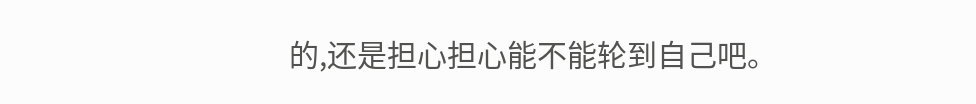的,还是担心担心能不能轮到自己吧。